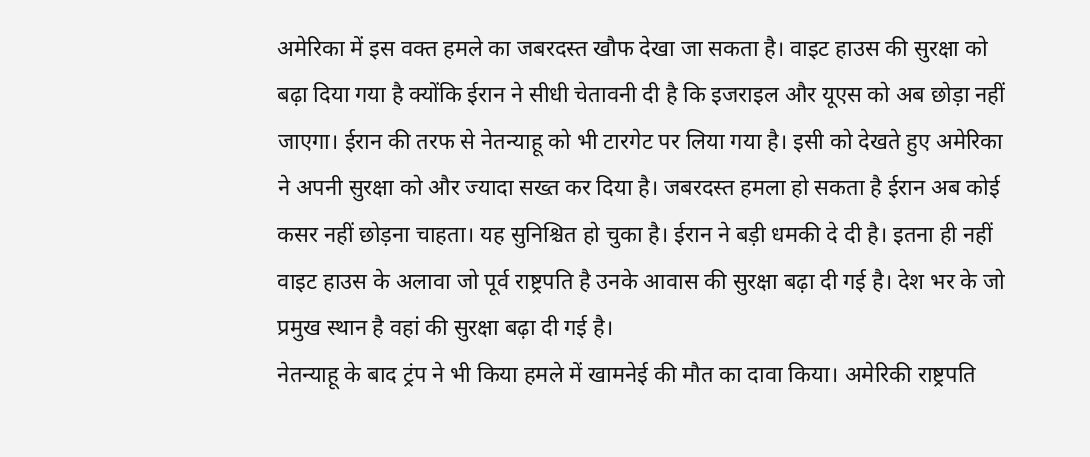अमेरिका में इस वक्त हमले का जबरदस्त खौफ देखा जा सकता है। वाइट हाउस की सुरक्षा को बढ़ा दिया गया है क्योंकि ईरान ने सीधी चेतावनी दी है कि इजराइल और यूएस को अब छोड़ा नहीं जाएगा। ईरान की तरफ से नेतन्याहू को भी टारगेट पर लिया गया है। इसी को देखते हुए अमेरिका ने अपनी सुरक्षा को और ज्यादा सख्त कर दिया है। जबरदस्त हमला हो सकता है ईरान अब कोई कसर नहीं छोड़ना चाहता। यह सुनिश्चित हो चुका है। ईरान ने बड़ी धमकी दे दी है। इतना ही नहीं वाइट हाउस के अलावा जो पूर्व राष्ट्रपति है उनके आवास की सुरक्षा बढ़ा दी गई है। देश भर के जो प्रमुख स्थान है वहां की सुरक्षा बढ़ा दी गई है।
नेतन्याहू के बाद ट्रंप ने भी किया हमले में खामनेई की मौत का दावा किया। अमेरिकी राष्ट्रपति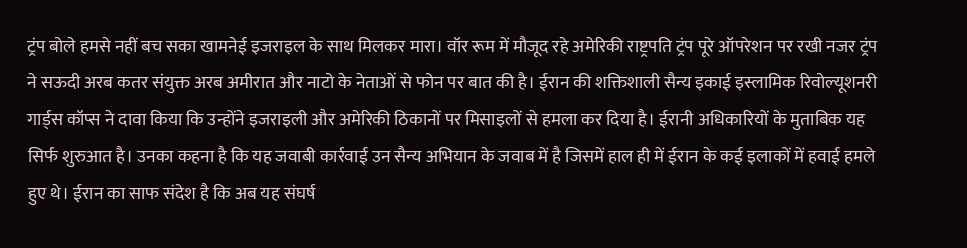ट्रंप बोले हमसे नहीं बच सका खामनेई इजराइल के साथ मिलकर मारा। वॉर रूम में मौजूद रहे अमेरिकी राष्ट्रपति ट्रंप पूरे ऑपरेशन पर रखी नजर ट्रंप ने सऊदी अरब कतर संयुक्त अरब अमीरात और नाटो के नेताओं से फोन पर बात की है। ईरान की शक्तिशाली सैन्य इकाई इस्लामिक रिवोल्यूशनरी गार्ड्स कॉप्स ने दावा किया कि उन्होंने इजराइली और अमेरिकी ठिकानों पर मिसाइलों से हमला कर दिया है। ईरानी अधिकारियों के मुताबिक यह सिर्फ शुरुआत है। उनका कहना है कि यह जवाबी कार्रवाई उन सैन्य अभियान के जवाब में है जिसमें हाल ही में ईरान के कई इलाकों में हवाई हमले हुए थे। ईरान का साफ संदेश है कि अब यह संघर्ष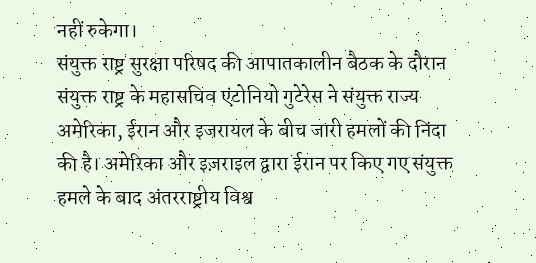नहीं रुकेगा।
संयुक्त राष्ट्र सुरक्षा परिषद की आपातकालीन बैठक के दौरान संयुक्त राष्ट्र के महासचिव एंटोनियो गुटेरेस ने संयुक्त राज्य अमेरिका, ईरान और इजरायल के बीच जारी हमलों की निंदा की है। अमेरिका और इज़राइल द्वारा ईरान पर किए गए संयुक्त हमले के बाद अंतरराष्ट्रीय विश्व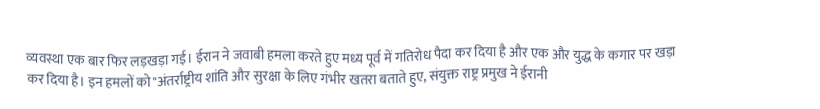व्यवस्था एक बार फिर लड़खड़ा गई। ईरान ने जवाबी हमला करते हुए मध्य पूर्व में गतिरोध पैदा कर दिया है और एक और युद्ध के कगार पर खड़ा कर दिया है। इन हमलों को"अंतर्राष्ट्रीय शांति और सुरक्षा के लिए गंभीर खतरा बताते हुए, संयुक्त राष्ट्र प्रमुख ने ईरानी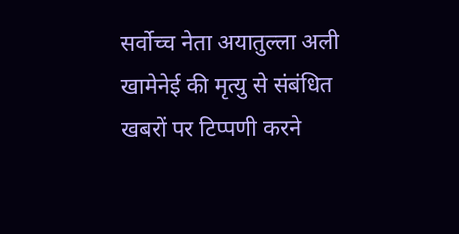सर्वोच्च नेता अयातुल्ला अली खामेनेई की मृत्यु से संबंधित खबरों पर टिप्पणी करने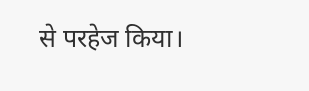से परहेज किया।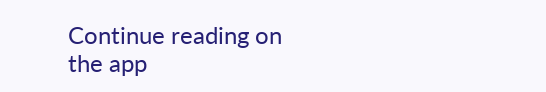Continue reading on the app